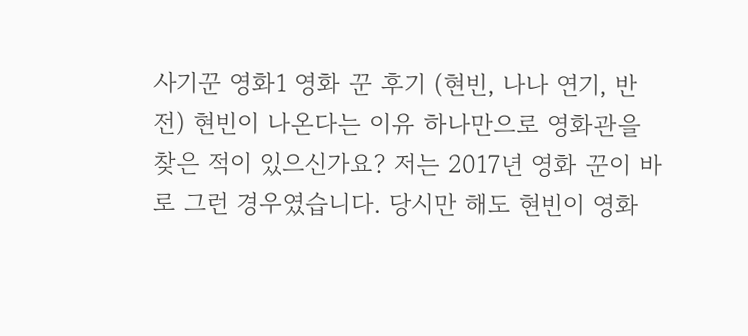사기꾼 영화1 영화 꾼 후기 (현빈, 나나 연기, 반전) 현빈이 나온다는 이유 하나만으로 영화관을 찾은 적이 있으신가요? 저는 2017년 영화 꾼이 바로 그런 경우였습니다. 당시만 해도 현빈이 영화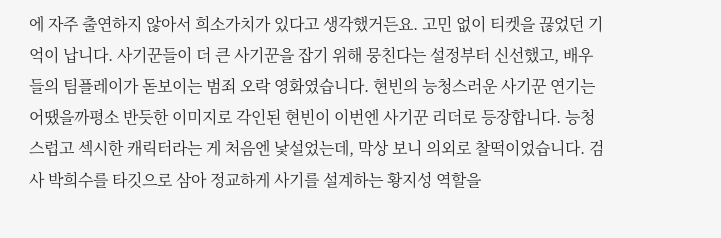에 자주 출연하지 않아서 희소가치가 있다고 생각했거든요. 고민 없이 티켓을 끊었던 기억이 납니다. 사기꾼들이 더 큰 사기꾼을 잡기 위해 뭉친다는 설정부터 신선했고, 배우들의 팀플레이가 돋보이는 범죄 오락 영화였습니다. 현빈의 능청스러운 사기꾼 연기는 어땠을까평소 반듯한 이미지로 각인된 현빈이 이번엔 사기꾼 리더로 등장합니다. 능청스럽고 섹시한 캐릭터라는 게 처음엔 낯설었는데, 막상 보니 의외로 찰떡이었습니다. 검사 박희수를 타깃으로 삼아 정교하게 사기를 설계하는 황지성 역할을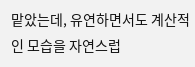맡았는데, 유연하면서도 계산적인 모습을 자연스럽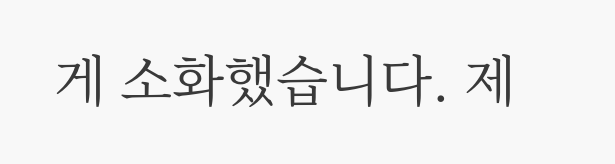게 소화했습니다. 제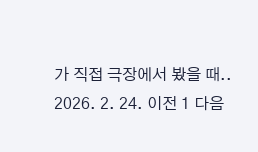가 직접 극장에서 봤을 때.. 2026. 2. 24. 이전 1 다음